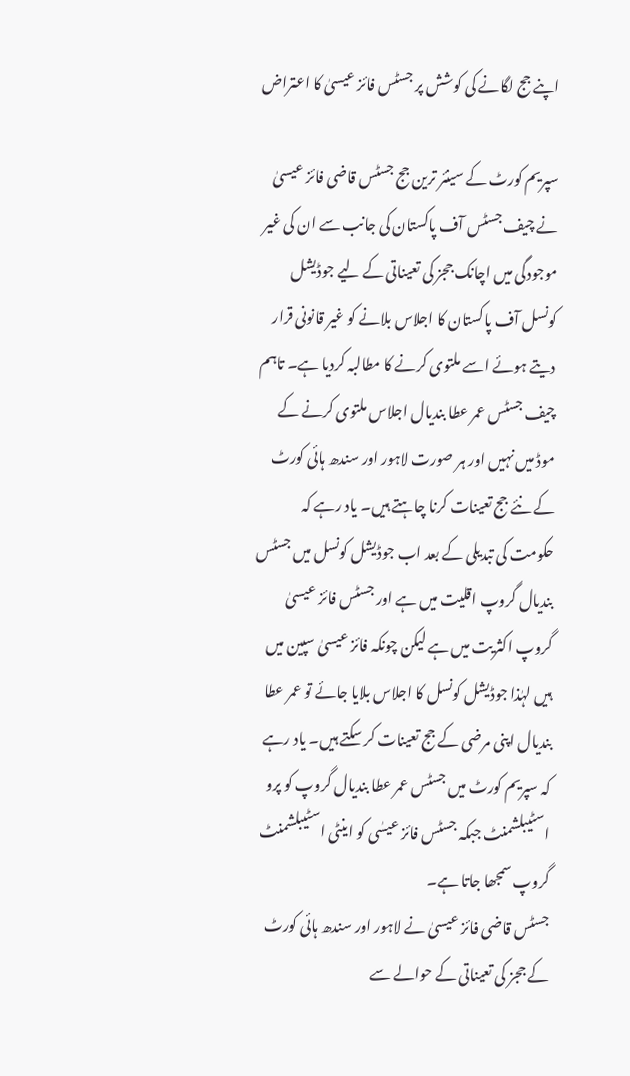اپنے جج لگانے کی کوشش پر جسٹس فائز عیسیٰ کا اعتراض

سپریم کورٹ کے سینئر ترین جج جسٹس قاضی فائز عیسیٰ نے چیف جسٹس آف پاکستان کی جانب سے ان کی غیر موجودگی میں اچانک ججز کی تعیناتی کے لیے جوڈیشل کونسل آف پاکستان کا اجلاس بلانے کو غیر قانونی قرار دیتے ہوئے اسے ملتوی کرنے کا مطالبہ کردیا ہے۔ تاہم چیف جسٹس عمر عطا بندیال اجلاس ملتوی کرنے کے موڈ میں نہیں اور ہر صورت لاہور اور سندھ ہائی کورٹ کے نئے جج تعینات کرنا چاہتے ہیں۔ یاد رہے کہ حکومت کی تبدیلی کے بعد اب جوڈیشل کونسل میں جسٹس بندیال گروپ اقلیت میں ہے اور جسٹس فائز عیسیٰ گروپ اکثریت میں ہے لیکن چونکہ فائز عیسیٰ سپین میں ہیں لہٰذا جوڈیشل کونسل کا اجلاس بلایا جائے تو عمر عطا بندیال اپنی مرضی کے جج تعینات کر سکتے ہیں۔ یاد رہے کہ سپریم کورٹ میں جسٹس عمر عطا بندیال گروپ کو پرو اسٹیبلشمنٹ جبکہ جسٹس فائز عیسٰی کو اینٹی اسٹیبلشمنٹ گروپ سمجھا جاتا ہے۔
جسٹس قاضی فائز عیسیٰ نے لاہور اور سندھ ہائی کورٹ کے ججز کی تعیناتی کے حوالے سے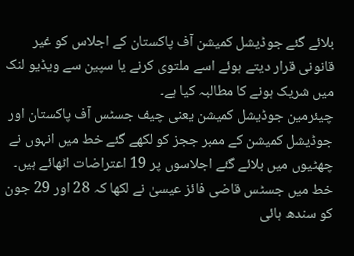بلائے گئے جوڈیشل کمیشن آف پاکستان کے اجلاس کو غیر قانونی قرار دیتے ہوئے اسے ملتوی کرنے یا سپین سے ویڈیو لنک میں شریک ہونے کا مطالبہ کیا ہے۔
چیئرمین جوڈیشل کمیشن یعنی چیف جسٹس آف پاکستان اور جوڈیشل کمیشن کے ممبر ججز کو لکھے گئے خط میں انہوں نے چھٹیوں میں بلائے گئے اجلاسوں پر 19 اعتراضات اٹھائے ہیں۔ خط میں جسٹس قاضی فائز عیسیٰ نے لکھا کہ 28 اور 29 جون کو سندھ ہائی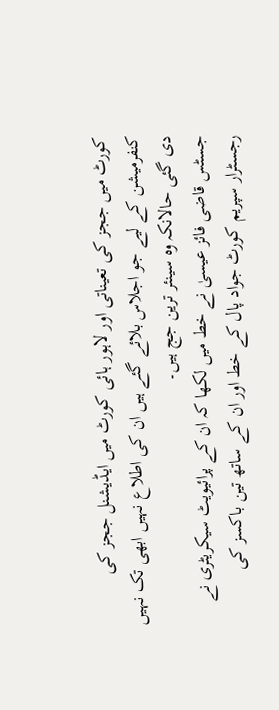کورٹ میں ججز کی تعیناتی اور لاہور ہائی کورٹ میں ایڈیشنل ججز کی کنفرمیشن کے لیے جو اجلاس بلائے گئے ہیں ان کی اطلاع نہیں ابھی تک نہیں دی گئی حالانکہ وہ سینئر ترین جج ہیں۔
جسٹس قاضی فائز عیسیٰ نے خط میں لکھا کہ ان کے پرائیویٹ سیکریٹری نے رجسٹرار سپریم کورٹ جواد پال کے خط اور ان کے ساتھ تین باکسز کی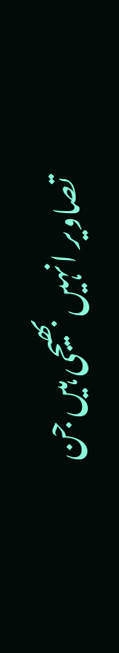تصاویر انہیں بھیجی ہیں جن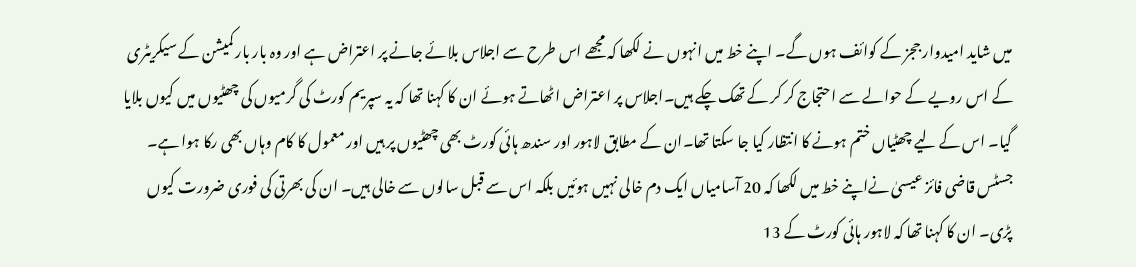میں شاید امیدوار ججز کے کوائف ہوں گے۔ اپنے خط میں انہوں نے لکھا کہ مجھے اس طرح سے اجلاس بلائے جانے پر اعتراض ہے اور وہ بار بار کمیشن کے سیکریٹری کے اس رویے کے حوالے سے احتجاج کر کر کے تھک چکے ہیں۔اجلاس پر اعتراض اٹھاتے ہوئے ان کا کہنا تھا کہ یہ سپریم کورٹ کی گرمیوں کی چھٹیوں میں کیوں بلایا گیا۔ اس کے لیے چھٹیاں ختم ہونے کا انتظار کیا جا سکتا تھا۔ان کے مطابق لاہور اور سندھ ہائی کورٹ بھی چھٹیوں پر ہیں اور معمول کا کام وہاں بھی رکا ہوا ہے۔
جسٹس قاضی فائز عیسیٰ نےاپنے خط میں لکھا کہ 20 آسامیاں ایک دم خالی نہیں ہوئیں بلکہ اس سے قبل سالوں سے خالی ہیں۔ ان کی بھرتی کی فوری ضرورت کیوں پڑی۔ ان کا کہنا تھا کہ لاہور ہائی کورٹ کے 13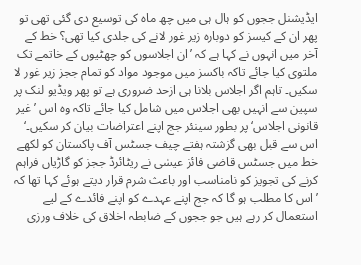ایڈیشنل ججوں کو ہال ہی میں چھ ماہ کی توسیع دی گئی تھی تو پھر ان کے کیسز کو دوبارہ زیر غور لانے کی جلدی کیا تھی؟ خط کے آخر میں انہوں نے کہا ہے کہ ’ان اجلاسوں کو چھٹیوں کے خاتمے تک ملتوی کیا جائے تاکہ باکسز میں موجود مواد کو تمام ججز زیر غور لا سکیں۔ تاہم اگر اجلاس بلانا ہی ازحد ضروری ہے تو پھر ویڈیو لنک پر سپین سے انہیں بھی اجلاس میں شامل کیا جائے تاکہ وہ اس ’غیر قانونی اجلاس‘ پر بطور سینئر جج اپنے اعتراضات بیان کر سکیں۔‘
اس سے قبل بھی گزشتہ ہفتے چیف جسٹس آف پاکستان کو لکھے خط میں جسٹس قاضی فائز عیسٰی نے ریٹائرڈ ججز کو گاڑیاں فراہم کرنے کی تجویز کو نامناسب اور باعث شرم قرار دیتے ہوئے کہا تھا کہ ’اس کا مطلب ہو گا کہ جج اپنے عہدے کو اپنے فائدے کے لیے استعمال کر رہے ہیں جو ججوں کے ضابطہ اخلاق کی خلاف ورزی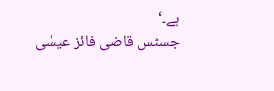ہے۔‘
جسٹس قاضی فائز عیسٰی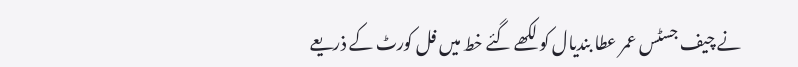نے چیف جسٹس عمر عطا بندیال کو لکھے گئے خط میں فل کورٹ کے ذریعے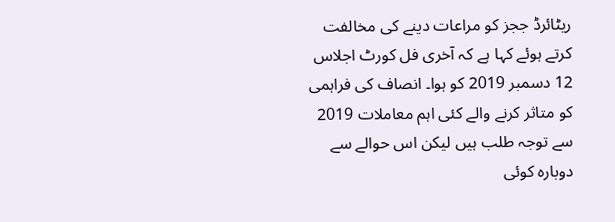ریٹائرڈ ججز کو مراعات دینے کی مخالفت کرتے ہوئے کہا ہے کہ آخری فل کورٹ اجلاس 12 دسمبر 2019 کو ہوا۔ انصاف کی فراہمی کو متاثر کرنے والے کئی اہم معاملات 2019 سے توجہ طلب ہیں لیکن اس حوالے سے دوبارہ کوئی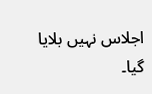اجلاس نہیں بلایا گیا۔